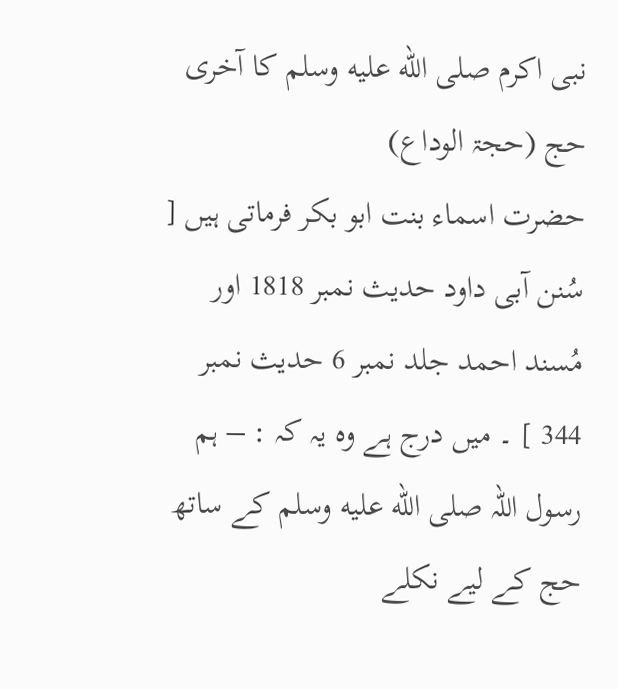نبی اکرم صلى الله عليه وسلم کا آخری حج (حجۃ الوداع)
حضرت اسماء بنت ابو بکر فرماتی ہیں [ سُنن آبی داود حدیث نمبر 1818 اور مُسند احمد جلد نمبر 6 حدیث نمبر 344 ] ۔ میں درج ہے وہ یہ کہ : – ہم رسول اللّہ صلى الله عليه وسلم کے ساتھ حج کے لیے نکلے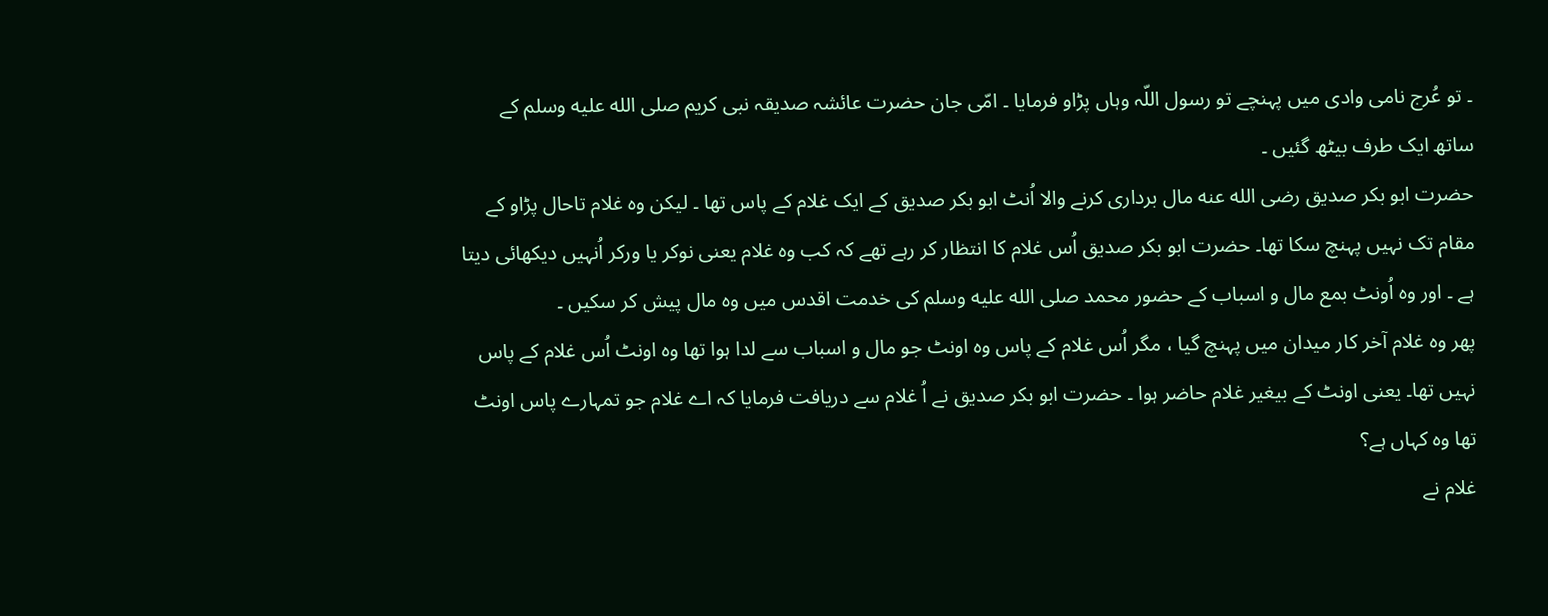۔ تو عُرج نامی وادی میں پہنچے تو رسول اللّہ وہاں پڑاو فرمایا ۔ امّی جان حضرت عائشہ صدیقہ نبی کریم صلى الله عليه وسلم کے ساتھ ایک طرف بیٹھ گئیں ۔
حضرت ابو بکر صدیق رضی الله عنه مال برداری کرنے والا اُنٹ ابو بکر صدیق کے ایک غلام کے پاس تھا ۔ لیکن وہ غلام تاحال پڑاو کے مقام تک نہیں پہنچ سکا تھا۔ حضرت ابو بکر صدیق اُس غلام کا انتظار کر رہے تھے کہ کب وہ غلام یعنی نوکر یا ورکر اُنہیں دیکھائی دیتا ہے ۔ اور وہ اُونٹ بمع مال و اسباب کے حضور محمد صلى الله عليه وسلم کی خدمت اقدس میں وہ مال پیش کر سکیں ۔
پھر وہ غلام آخر کار میدان میں پہنچ گیا ، مگر اُس غلام کے پاس وہ اونٹ جو مال و اسباب سے لدا ہوا تھا وہ اونٹ اُس غلام کے پاس نہیں تھا۔ یعنی اونٹ کے بیغیر غلام حاضر ہوا ۔ حضرت ابو بکر صدیق نے اُ غلام سے دریافت فرمایا کہ اے غلام جو تمہارے پاس اونٹ تھا وہ کہاں ہے؟
غلام نے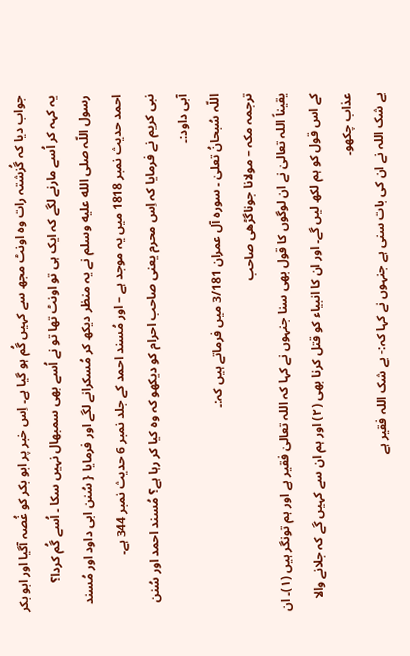جواب دیا کہ گُزشتہ رات وہ اونٹ مجھ سے کہیں گُم ہو گیا ہے۔ اِس خبر پر ابو بکر کو غُصہ آگیا اور ابو بکر یہ کہہ کر اُسے مارنے لگے کہ ایک ہی تو اونٹ تھا تو نے اُسے بھی سمبھال نہیں سکا ۔ اُسے گُم کردا؟
رسول اللّہ صلى الله عليه وسلم نے یہ منظر دیکھ کر مُسکرانے لگے اور فرمایا { سُنن ابی داود اور مُسند احمد حدیث نمبر 1818 میں یہ موجد ہے – اور مُسند احمد کے جلد نمبر 6 حدیث نمبر 344 ہے۔
نبی کریم نے فرمایا کہ اِس محرم یعنی صاحب احرام کو دیکھو کہ وہ کیا کر رہا ہے؟ مُسند احمد اور سُنن آبی داود:۔
اللّہ سُبحانُ تعلیٰ ۔ سورہ آل عمران 3/181 میں فرماتے ہیں کہ:۔
ترجمہ مکہ – مولانا جوناگڑھی صاحب
یقیناً اللہ تعالیٰ نے ان لوگوں کا قول بھی سنا جنہوں نے کہا کہ اللہ تعالیٰ فقیر ہے اور ہم تونگر ہیں (١)۔ ان کے اس قول کو ہم لکھ لیں گے۔ اور ان کا انبیاء کو قتل کرنا بھی (٢) اور ہم ان سے کہیں گے کہ جلانے والا عذاب چکھو۔
بے شک اللہ نے ان کی بات سنی ہے جنہوں نے کہا کہ:- بے شک اللہ فقیر ہے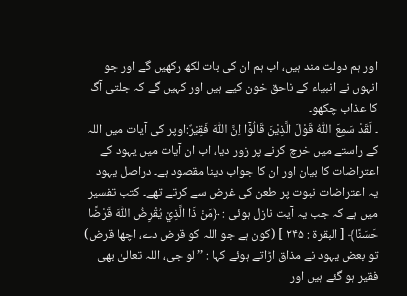اور ہم دولت مند ہیں، اب ہم ان کی بات لکھ رکھیں گے اور جو انہوں نے انبیاء کے ناحق خون کیے ہیں اور کہیں گے کہ جلتی آگ کا عذاب چکھو۔
۔ لَقَدْ سَمِعَ اللّٰهُ قَوْلَ الَّذِيْنَ قَالُوْۤا اِنَّ اللّٰهَ فَقِيْرٌ:اوپر کی آیات میں اللہ کے راستے میں خرچ کرنے پر زور دیا، اب ان آیات میں یہود کے اعتراضات کا بیان اور ان کا جواب دینا مقصود ہے۔ دراصل یہود یہ اعتراضات نبوت پر طعن کی غرض سے کرتے تھے۔ کتب تفسیر میں ہے کہ جب یہ آیت نازل ہوئی : ﴿مَنْ ذَا الَّذِيْ يُقْرِضُ اللّٰهَ قَرْضًا حَسَنًا﴾ [ البقرۃ : ۲۴۵ ] (کون ہے جو اللہ کو قرض دے، اچھا قرض) تو بعض یہود نے مذاق اڑاتے ہوئے کہا : ’’ لو جی، اللہ تعالیٰ بھی فقیر ہو گئے ہیں اور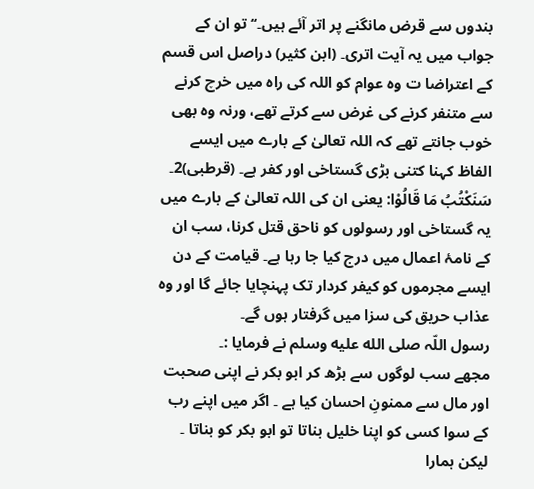بندوں سے قرض مانگنے پر اتر آئے ہیں۔‘‘ تو ان کے جواب میں یہ آیت اتری۔ (ابن کثیر) دراصل اس قسم کے اعتراضا ت وہ عوام کو اللہ کی راہ میں خرچ کرنے سے متنفر کرنے کی غرض سے کرتے تھے، ورنہ وہ بھی خوب جانتے تھے کہ اللہ تعالیٰ کے بارے میں ایسے الفاظ کہنا کتنی بڑی گستاخی اور کفر ہے۔ (قرطبی)2۔ سَنَكْتُبُ مَا قَالُوْا: یعنی ان کی اللہ تعالیٰ کے بارے میں یہ گستاخی اور رسولوں کو ناحق قتل کرنا، سب ان کے نامۂ اعمال میں درج کیا جا رہا ہے۔ قیامت کے دن ایسے مجرموں کو کیفر کردار تک پہنچایا جائے گا اور وہ عذاب حریق کی سزا میں گرفتار ہوں گے۔
رسول اللّہ صلى الله عليه وسلم نے فرمایا :۔
مجھے سب لوگوں سے بڑھ کر ابو بکر نے اپنی صحبت اور مال سے ممنونِ احسان کیا ہے ۔ اگر میں اپنے رب کے سوا کسی کو اپنا خلیل بناتا تو ابو بکر کو بناتا ۔ لیکن ہمارا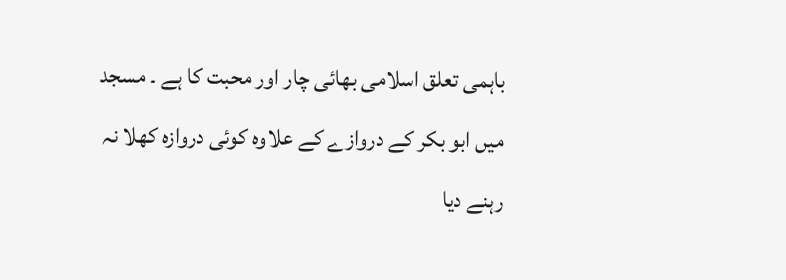باہمی تعلق اسلامی بھائی چار اور محبت کا ہے ۔ مسجد میں ابو بکر کے دروازے کے علاوہ کوئی دروازہ کھلا نہ رہنے دیا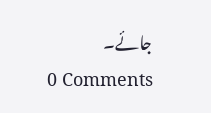جائے۔
0 Comments